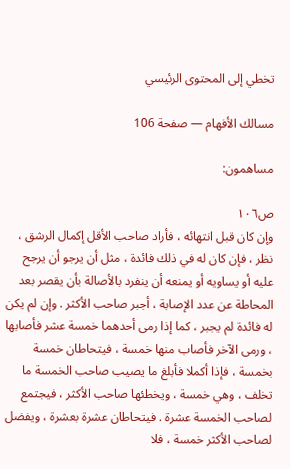تخطي إلى المحتوى الرئيسي

مسالك الأفهام — صفحة 106

مساهمون:

ص١٠٦
وإن كان قبل انتهائه ، فأراد صاحب الأقل إكمال الرشق ، نظر ، فإن كان له في ذلك فائدة ، مثل أن يرجو أن يرجح عليه أو يساويه أو يمنعه أن ينفرد بالأصالة بأن يقصر بعد المحاطة عن عدد الإصابة ، أجبر صاحب الأكثر . وإن لم يكن له فائدة لم يجبر ، كما إذا رمى أحدهما خمسة عشر فأصابها ، ورمى الآخر فأصاب منها خمسة ، فيتحاطان خمسة بخمسة ، فإذا أكملا فأبلغ ما يصيب صاحب الخمسة ما تخلف ، وهي خمسة ، ويخطئها صاحب الأكثر ، فيجتمع لصاحب الخمسة عشرة . فيتحاطان عشرة بعشرة ، ويفضل لصاحب الأكثر خمسة ، فلا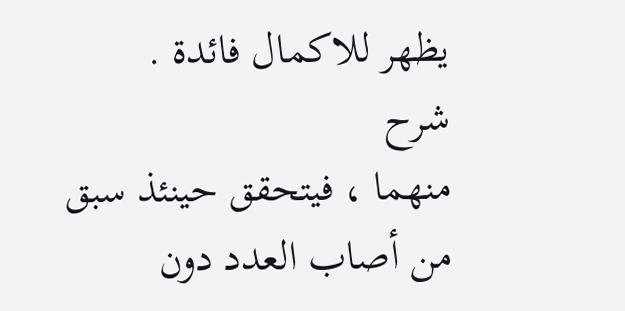يظهر للاكمال فائدة .
شرح
منهما ، فيتحقق حينئذ سبق من أصاب العدد دون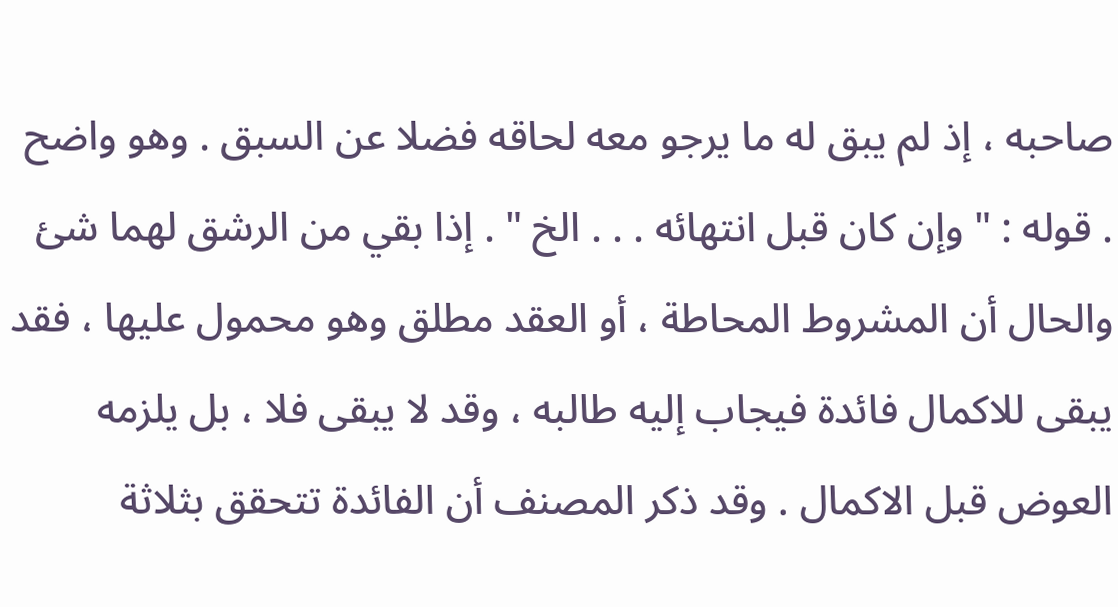صاحبه ، إذ لم يبق له ما يرجو معه لحاقه فضلا عن السبق . وهو واضح . قوله : " وإن كان قبل انتهائه . . . الخ " . إذا بقي من الرشق لهما شئ والحال أن المشروط المحاطة ، أو العقد مطلق وهو محمول عليها ، فقد يبقى للاكمال فائدة فيجاب إليه طالبه ، وقد لا يبقى فلا ، بل يلزمه العوض قبل الاكمال . وقد ذكر المصنف أن الفائدة تتحقق بثلاثة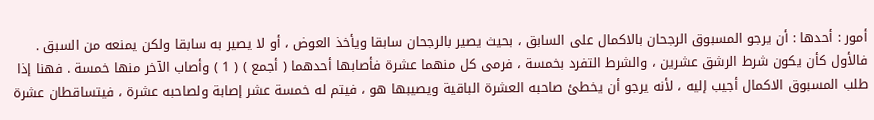أمور : أحدها : أن يرجو المسبوق الرجحان بالاكمال على السابق ، بحيث يصير بالرجحان سابقا ويأخذ العوض ، أو لا يصير به سابقا ولكن يمنعه من السبق . فالأول كأن يكون شرط الرشق عشرين ، والشرط التفرد بخمسة ، فرمى كل منهما عشرة فأصابها أحدهما ( أجمع ) ( 1 ) وأصاب الآخر منها خمسة . فهنا إذا طلب المسبوق الاكمال أجيب إليه ، لأنه يرجو أن يخطئ صاحبه العشرة الباقية ويصيبها هو ، فيتم له خمسة عشر إصابة ولصاحبه عشرة ، فيتساقطان عشرة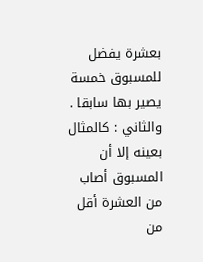بعشرة يفضل للمسبوق خمسة يصير بها سابقا . والثاني : كالمثال بعينه إلا أن المسبوق أصاب من العشرة أقل من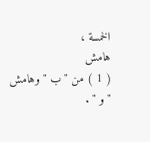الخمسة ،
هامش
( 1 ) من " ب " وهامش " و " .